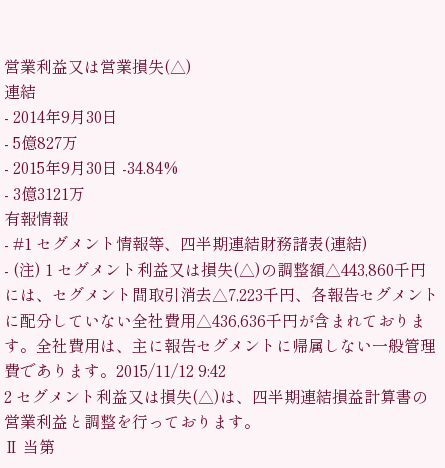営業利益又は営業損失(△)
連結
- 2014年9月30日
- 5億827万
- 2015年9月30日 -34.84%
- 3億3121万
有報情報
- #1 セグメント情報等、四半期連結財務諸表(連結)
- (注) 1 セグメント利益又は損失(△)の調整額△443,860千円には、セグメント間取引消去△7,223千円、各報告セグメントに配分していない全社費用△436,636千円が含まれております。全社費用は、主に報告セグメントに帰属しない一般管理費であります。2015/11/12 9:42
2 セグメント利益又は損失(△)は、四半期連結損益計算書の営業利益と調整を行っております。
Ⅱ 当第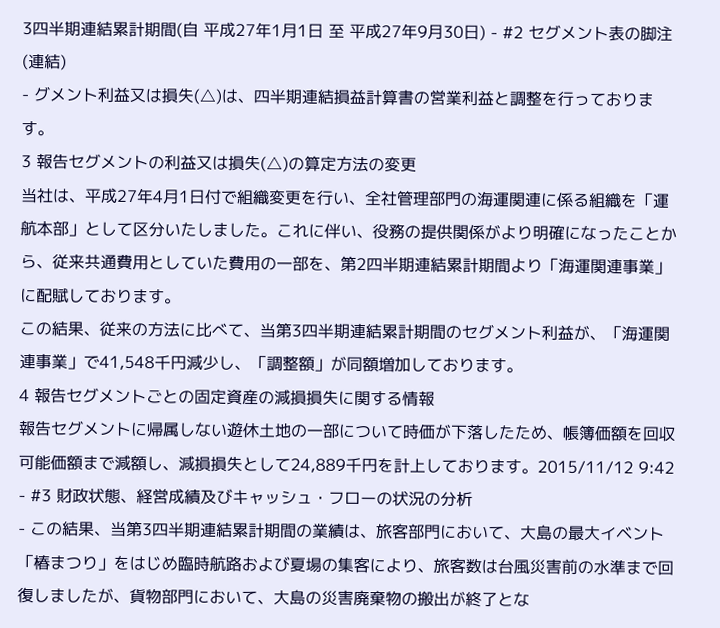3四半期連結累計期間(自 平成27年1月1日 至 平成27年9月30日) - #2 セグメント表の脚注(連結)
- グメント利益又は損失(△)は、四半期連結損益計算書の営業利益と調整を行っております。
3 報告セグメントの利益又は損失(△)の算定方法の変更
当社は、平成27年4月1日付で組織変更を行い、全社管理部門の海運関連に係る組織を「運航本部」として区分いたしました。これに伴い、役務の提供関係がより明確になったことから、従来共通費用としていた費用の一部を、第2四半期連結累計期間より「海運関連事業」に配賦しております。
この結果、従来の方法に比べて、当第3四半期連結累計期間のセグメント利益が、「海運関連事業」で41,548千円減少し、「調整額」が同額増加しております。
4 報告セグメントごとの固定資産の減損損失に関する情報
報告セグメントに帰属しない遊休土地の一部について時価が下落したため、帳簿価額を回収可能価額まで減額し、減損損失として24,889千円を計上しております。2015/11/12 9:42 - #3 財政状態、経営成績及びキャッシュ・フローの状況の分析
- この結果、当第3四半期連結累計期間の業績は、旅客部門において、大島の最大イベント「椿まつり」をはじめ臨時航路および夏場の集客により、旅客数は台風災害前の水準まで回復しましたが、貨物部門において、大島の災害廃棄物の搬出が終了とな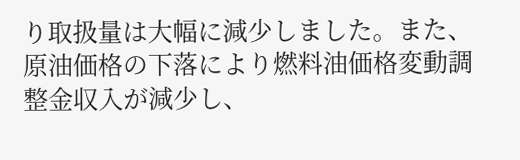り取扱量は大幅に減少しました。また、原油価格の下落により燃料油価格変動調整金収入が減少し、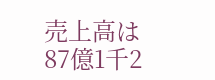売上高は87億1千2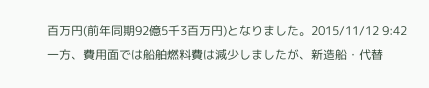百万円(前年同期92億5千3百万円)となりました。2015/11/12 9:42
一方、費用面では船舶燃料費は減少しましたが、新造船・代替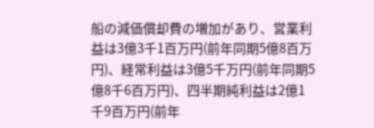船の減価償却費の増加があり、営業利益は3億3千1百万円(前年同期5億8百万円)、経常利益は3億5千万円(前年同期5億8千6百万円)、四半期純利益は2億1千9百万円(前年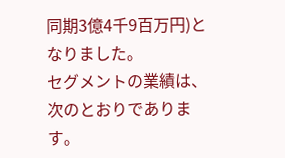同期3億4千9百万円)となりました。
セグメントの業績は、次のとおりであります。